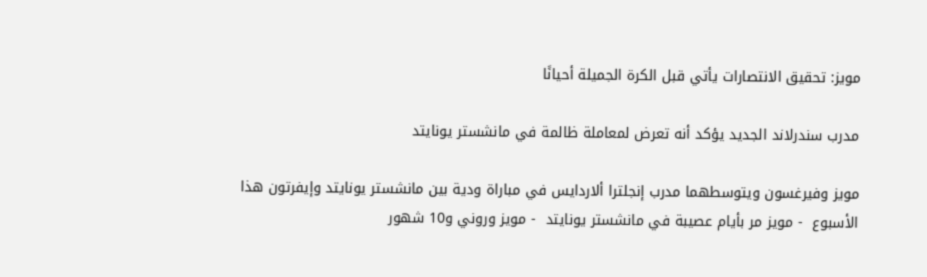مويز: تحقيق الانتصارات يأتي قبل الكرة الجميلة أحيانًا

مدرب سندرلاند الجديد يؤكد أنه تعرض لمعاملة ظالمة في مانشستر يونايتد

مويز وفيرغسون ويتوسطهما مدرب إنجلترا ألاردايس في مباراة ودية بين مانشستر يونايتد وإيفرتون هذا الأسبوع  - مويز مر بأيام عصيبة في مانشستر يونايتد  - مويز وروني و10 شهور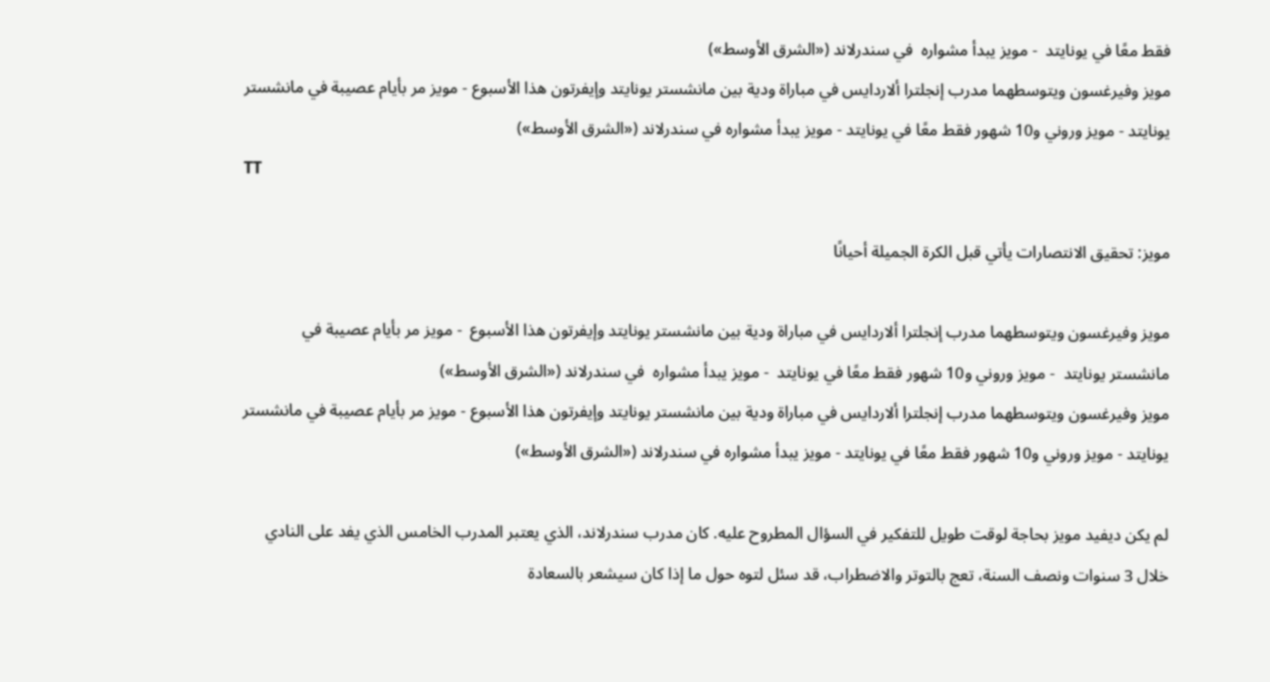فقط معًا في يونايتد  - مويز يبدأ مشواره  في سندرلاند («الشرق الأوسط»)
مويز وفيرغسون ويتوسطهما مدرب إنجلترا ألاردايس في مباراة ودية بين مانشستر يونايتد وإيفرتون هذا الأسبوع - مويز مر بأيام عصيبة في مانشستر يونايتد - مويز وروني و10 شهور فقط معًا في يونايتد - مويز يبدأ مشواره في سندرلاند («الشرق الأوسط»)
TT

مويز: تحقيق الانتصارات يأتي قبل الكرة الجميلة أحيانًا

مويز وفيرغسون ويتوسطهما مدرب إنجلترا ألاردايس في مباراة ودية بين مانشستر يونايتد وإيفرتون هذا الأسبوع  - مويز مر بأيام عصيبة في مانشستر يونايتد  - مويز وروني و10 شهور فقط معًا في يونايتد  - مويز يبدأ مشواره  في سندرلاند («الشرق الأوسط»)
مويز وفيرغسون ويتوسطهما مدرب إنجلترا ألاردايس في مباراة ودية بين مانشستر يونايتد وإيفرتون هذا الأسبوع - مويز مر بأيام عصيبة في مانشستر يونايتد - مويز وروني و10 شهور فقط معًا في يونايتد - مويز يبدأ مشواره في سندرلاند («الشرق الأوسط»)

لم يكن ديفيد مويز بحاجة لوقت طويل للتفكير في السؤال المطروح عليه. كان مدرب سندرلاند، الذي يعتبر المدرب الخامس الذي يفد على النادي خلال 3 سنوات ونصف السنة، تعج بالتوتر والاضطراب، قد سئل لتوه حول ما إذا كان سيشعر بالسعادة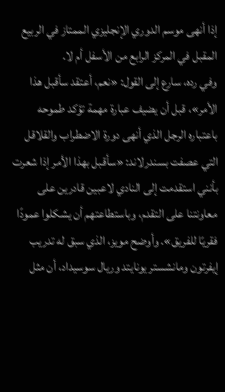إذا أنهى موسم الدوري الإنجليزي الممتاز في الربيع المقبل في المركز الرابع من الأسفل أم لا.
وفي رده، سارع إلى القول: «نعم، أعتقد سأقبل هذا الأمر»، قبل أن يضيف عبارة مهمة تؤكد طموحه باعتباره الرجل الذي أنهى دورة الاضطراب والقلاقل التي عصفت بسندرلاند: «سأقبل بهذا الأمر إذا شعرت بأنني استقدمت إلى النادي لاعبين قادرين على معاونتنا على التقدم، وباستطاعتهم أن يشكلوا عمودًا فقريًا للفريق». وأوضح مويز، الذي سبق له تدريب إيفرتون ومانشستر يونايتد وريال سوسيداد، أن مثل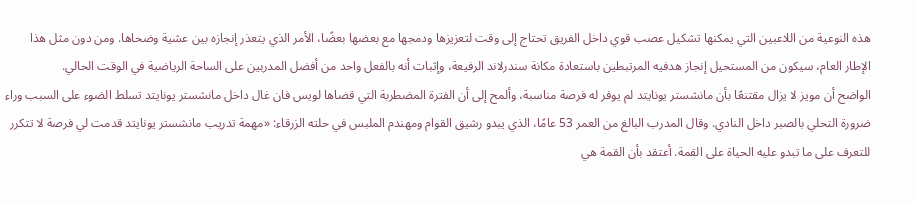هذه النوعية من اللاعبين التي يمكنها تشكيل عصب قوي داخل الفريق تحتاج إلى وقت لتعزيزها ودمجها مع بعضها بعضًا، الأمر الذي يتعذر إنجازه بين عشية وضحاها. ومن دون مثل هذا الإطار العام، سيكون من المستحيل إنجاز هدفيه المرتبطين باستعادة مكانة سندرلاند الرفيعة، وإثبات أنه بالفعل واحد من أفضل المدربين على الساحة الرياضية في الوقت الحالي.
الواضح أن مويز لا يزال مقتنعًا بأن مانشستر يونايتد لم يوفر له فرصة مناسبة، وألمح إلى أن الفترة المضطربة التي قضاها لويس فان غال داخل مانشستر يونايتد تسلط الضوء على السبب وراء ضرورة التحلي بالصبر داخل النادي. وقال المدرب البالغ من العمر 53 عامًا، الذي يبدو رشيق القوام ومهندم الملبس في حلته الزرقاء: «مهمة تدريب مانشستر يونايتد قدمت لي فرصة لا تتكرر للتعرف على ما تبدو عليه الحياة على القمة. أعتقد بأن القمة هي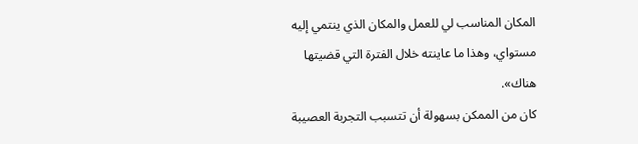المكان المناسب لي للعمل والمكان الذي ينتمي إليه مستواي، وهذا ما عاينته خلال الفترة التي قضيتها هناك».
كان من الممكن بسهولة أن تتسبب التجربة العصيبة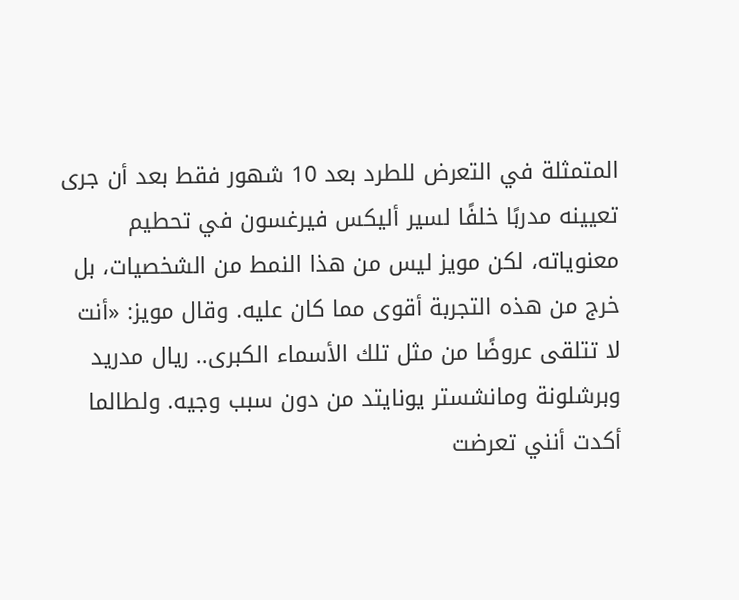المتمثلة في التعرض للطرد بعد 10 شهور فقط بعد أن جرى تعيينه مدربًا خلفًا لسير أليكس فيرغسون في تحطيم معنوياته، لكن مويز ليس من هذا النمط من الشخصيات، بل خرج من هذه التجربة أقوى مما كان عليه. وقال مويز: «أنت لا تتلقى عروضًا من مثل تلك الأسماء الكبرى.. ريال مدريد وبرشلونة ومانشستر يونايتد من دون سبب وجيه. ولطالما أكدت أنني تعرضت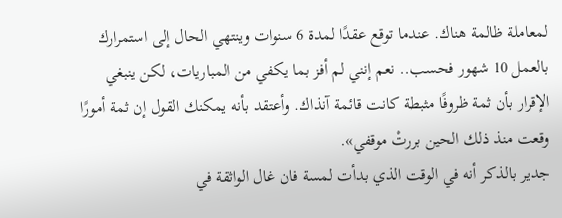لمعاملة ظالمة هناك. عندما توقع عقدًا لمدة 6 سنوات وينتهي الحال إلى استمرارك بالعمل 10 شهور فحسب.. نعم إنني لم أفز بما يكفي من المباريات، لكن ينبغي الإقرار بأن ثمة ظروفًا مثبطة كانت قائمة آنذاك. وأعتقد بأنه يمكنك القول إن ثمة أمورًا وقعت منذ ذلك الحين بررتْ موقفي».
جدير بالذكر أنه في الوقت الذي بدأت لمسة فان غال الواثقة في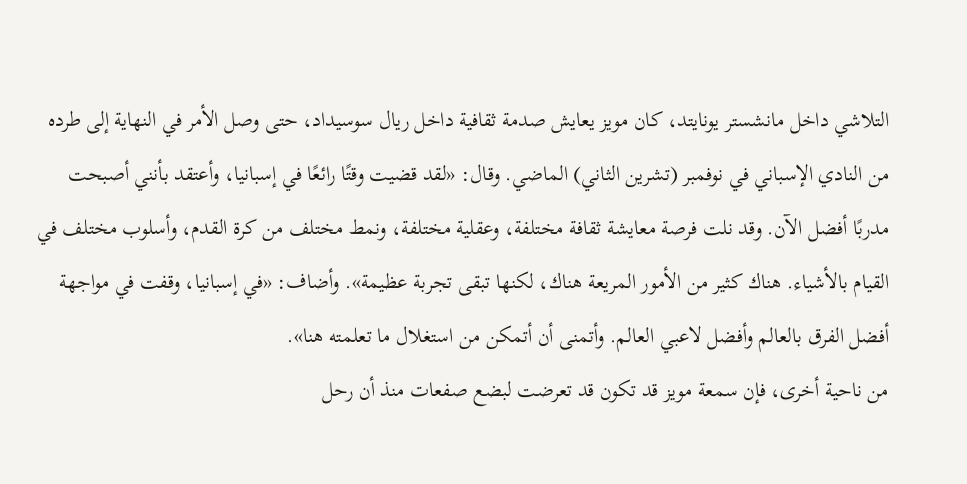التلاشي داخل مانشستر يونايتد، كان مويز يعايش صدمة ثقافية داخل ريال سوسيداد، حتى وصل الأمر في النهاية إلى طرده من النادي الإسباني في نوفمبر (تشرين الثاني) الماضي. وقال: «لقد قضيت وقتًا رائعًا في إسبانيا، وأعتقد بأنني أصبحت مدربًا أفضل الآن. وقد نلت فرصة معايشة ثقافة مختلفة، وعقلية مختلفة، ونمط مختلف من كرة القدم، وأسلوب مختلف في القيام بالأشياء. هناك كثير من الأمور المريعة هناك، لكنها تبقى تجربة عظيمة». وأضاف: «في إسبانيا، وقفت في مواجهة أفضل الفرق بالعالم وأفضل لاعبي العالم. وأتمنى أن أتمكن من استغلال ما تعلمته هنا».
من ناحية أخرى، فإن سمعة مويز قد تكون قد تعرضت لبضع صفعات منذ أن رحل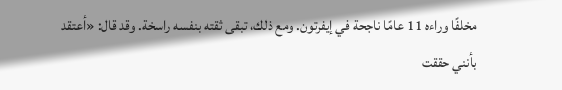مخلفًا وراءه 11 عامًا ناجحة في إيفرتون. ومع ذلك، تبقى ثقته بنفسه راسخة. وقد قال: «أعتقد بأنني حققت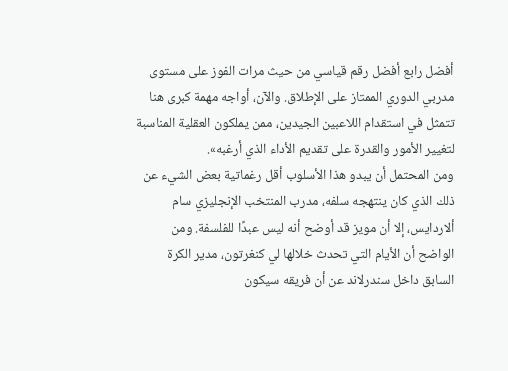أفضل رابع أفضل رقم قياسي من حيث مرات الفوز على مستوى مدربي الدوري الممتاز على الإطلاق. والآن، أواجه مهمة كبرى هنا تتمثل في استقدام اللاعبين الجيدين، ممن يملكون العقلية المناسبة لتغيير الأمور والقدرة على تقديم الأداء الذي أرغبه».
ومن المحتمل أن يبدو هذا الأسلوب أقل رغماتية بعض الشيء عن ذلك الذي كان ينتهجه سلفه، مدرب المنتخب الإنجليزي سام ألاردايس، إلا أن مويز قد أوضح أنه ليس عبدًا للفلسفة. ومن الواضح أن الأيام التي تحدث خلالها لي كنغرتون، مدير الكرة السابق داخل سندرلاند عن أن فريقه سيكون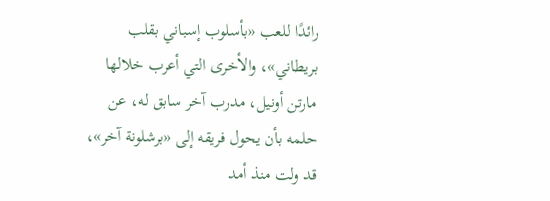رائدًا للعب «بأسلوب إسباني بقلب بريطاني»، والأخرى التي أعرب خلالها مارتن أونيل، مدرب آخر سابق له، عن حلمه بأن يحول فريقه إلى «برشلونة آخر»، قد ولت منذ أمد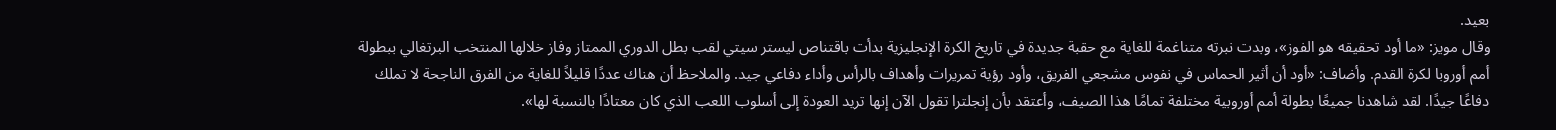بعيد.
وقال مويز: «ما أود تحقيقه هو الفوز»، وبدت نبرته متناغمة للغاية مع حقبة جديدة في تاريخ الكرة الإنجليزية بدأت باقتناص ليستر سيتي لقب بطل الدوري الممتاز وفاز خلالها المنتخب البرتغالي ببطولة أمم أوروبا لكرة القدم. وأضاف: «أود أن أثير الحماس في نفوس مشجعي الفريق، وأود رؤية تمريرات وأهداف بالرأس وأداء دفاعي جيد. والملاحظ أن هناك عددًا قليلاً للغاية من الفرق الناجحة لا تملك دفاعًا جيدًا. لقد شاهدنا جميعًا بطولة أمم أوروبية مختلفة تمامًا هذا الصيف، وأعتقد بأن إنجلترا تقول الآن إنها تريد العودة إلى أسلوب اللعب الذي كان معتادًا بالنسبة لها».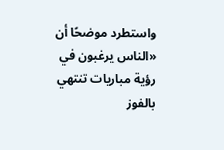واستطرد موضحًا أن «الناس يرغبون في رؤية مباريات تنتهي بالفوز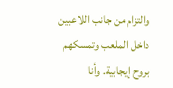والتزام من جانب اللاعبين داخل الملعب وتمسكهم بروح إيجابية. وأنا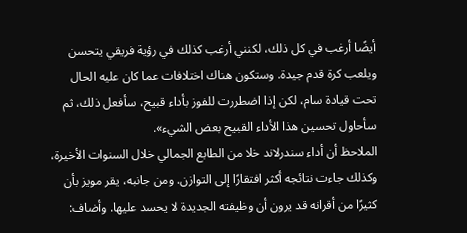أيضًا أرغب في كل ذلك، لكنني أرغب كذلك في رؤية فريقي يتحسن ويلعب كرة قدم جيدة. وستكون هناك اختلافات عما كان عليه الحال تحت قيادة سام، لكن إذا اضطررت للفوز بأداء قبيح، سأفعل ذلك، ثم سأحاول تحسين هذا الأداء القبيح بعض الشيء».
الملاحظ أن أداء سندرلاند خلا من الطابع الجمالي خلال السنوات الأخيرة، وكذلك جاءت نتائجه أكثر افتقارًا إلى التوازن. ومن جانبه، يقر مويز بأن كثيرًا من أقرانه قد يرون أن وظيفته الجديدة لا يحسد عليها. وأضاف: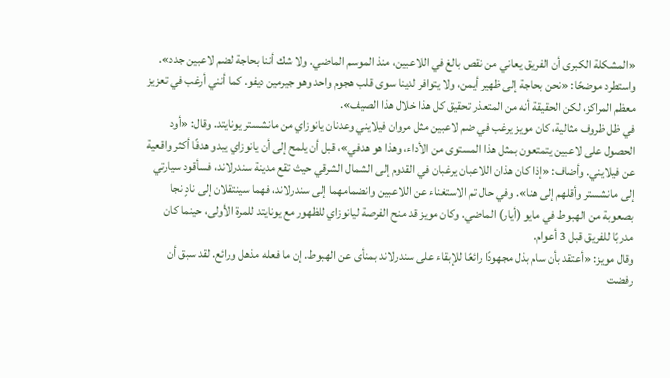«المشكلة الكبرى أن الفريق يعاني من نقص بالغ في اللاعبين، منذ الموسم الماضي. ولا شك أننا بحاجة لضم لاعبين جدد». واستطرد موضحًا: «نحن بحاجة إلى ظهير أيمن، ولا يتوافر لدينا سوى قلب هجوم واحد وهو جيرمين ديفو. كما أنني أرغب في تعزيز معظم المراكز، لكن الحقيقة أنه من المتعذر تحقيق كل هذا خلال هذا الصيف».
في ظل ظروف مثالية، كان مويز يرغب في ضم لاعبين مثل مروان فيلايني وعدنان يانوزاي من مانشستر يونايتد. وقال: «أود الحصول على لاعبين يتمتعون بمثل هذا المستوى من الأداء، وهذا هو هدفي»، قبل أن يلمح إلى أن يانوزاي يبدو هدفًا أكثر واقعية عن فيلايني. وأضاف: «إذا كان هذان اللاعبان يرغبان في القدوم إلى الشمال الشرقي حيث تقع مدينة سندرلاند، فسأقود سيارتي إلى مانشستر وأقلهم إلى هنا». وفي حال تم الاستغناء عن اللاعبين وانضمامهما إلى سندرلاند، فهما سينتقلان إلى نادٍ نجا بصعوبة من الهبوط في مايو (أيار) الماضي. وكان مويز قد منح الفرصة ليانوزاي للظهور مع يونايتد للمرة الأولى، حينما كان مدربًا للفريق قبل 3 أعوام.
وقال مويز: «أعتقد بأن سام بذل مجهودًا رائعًا للإبقاء على سندرلاند بمنأى عن الهبوط. إن ما فعله مذهل ورائع. لقد سبق أن رفضت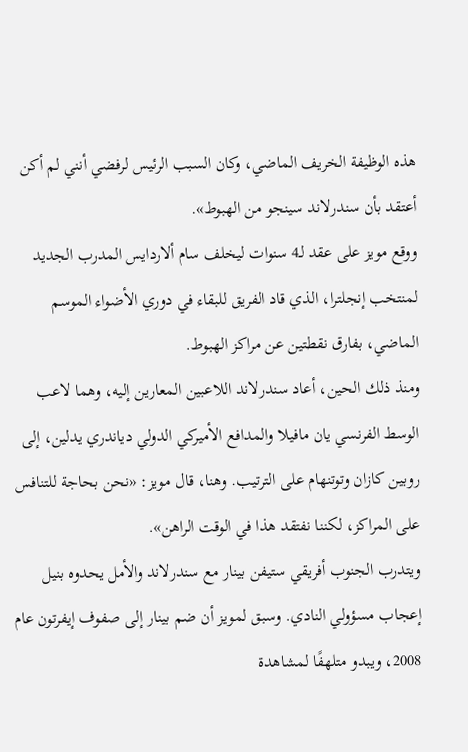هذه الوظيفة الخريف الماضي، وكان السبب الرئيس لرفضي أنني لم أكن أعتقد بأن سندرلاند سينجو من الهبوط».
ووقع مويز على عقد لـ4 سنوات ليخلف سام ألاردايس المدرب الجديد لمنتخب إنجلترا، الذي قاد الفريق للبقاء في دوري الأضواء الموسم الماضي، بفارق نقطتين عن مراكز الهبوط.
ومنذ ذلك الحين، أعاد سندرلاند اللاعبين المعارين إليه، وهما لاعب الوسط الفرنسي يان مافيلا والمدافع الأميركي الدولي دياندري يدلين، إلى روبين كازان وتوتنهام على الترتيب. وهنا، قال مويز: «نحن بحاجة للتنافس على المراكز، لكننا نفتقد هذا في الوقت الراهن».
ويتدرب الجنوب أفريقي ستيفن بينار مع سندرلاند والأمل يحدوه بنيل إعجاب مسؤولي النادي. وسبق لمويز أن ضم بينار إلى صفوف إيفرتون عام 2008، ويبدو متلهفًا لمشاهدة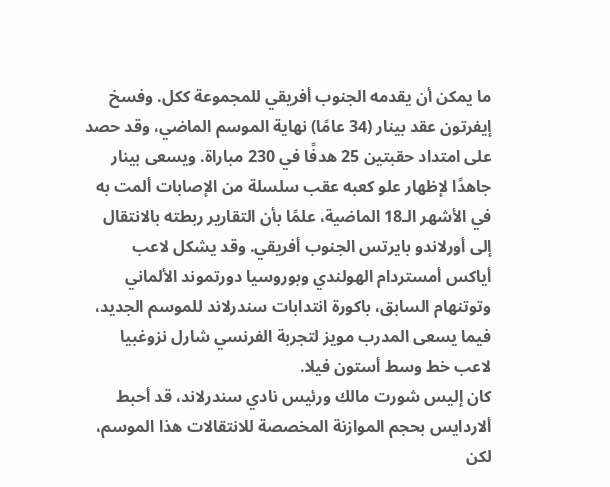ما يمكن أن يقدمه الجنوب أفريقي للمجموعة ككل. وفسخ إيفرتون عقد بينار (34 عامًا) نهاية الموسم الماضي، وقد حصد على امتداد حقبتين 25 هدفًا في 230 مباراة. ويسعى بينار جاهدًا لإظهار علو كعبه عقب سلسلة من الإصابات ألمت به في الأشهر الـ18 الماضية، علمًا بأن التقارير ربطته بالانتقال إلى أورلاندو بايرتس الجنوب أفريقي. وقد يشكل لاعب أياكس أمستردام الهولندي وبوروسيا دورتموند الألماني وتوتنهام السابق، باكورة انتدابات سندرلاند للموسم الجديد، فيما يسعى المدرب مويز لتجربة الفرنسي شارل نزوغبيا لاعب خط وسط أستون فيلا.
كان إليس شورت مالك ورئيس نادي سندرلاند، قد أحبط ألاردايس بحجم الموازنة المخصصة للانتقالات هذا الموسم، لكن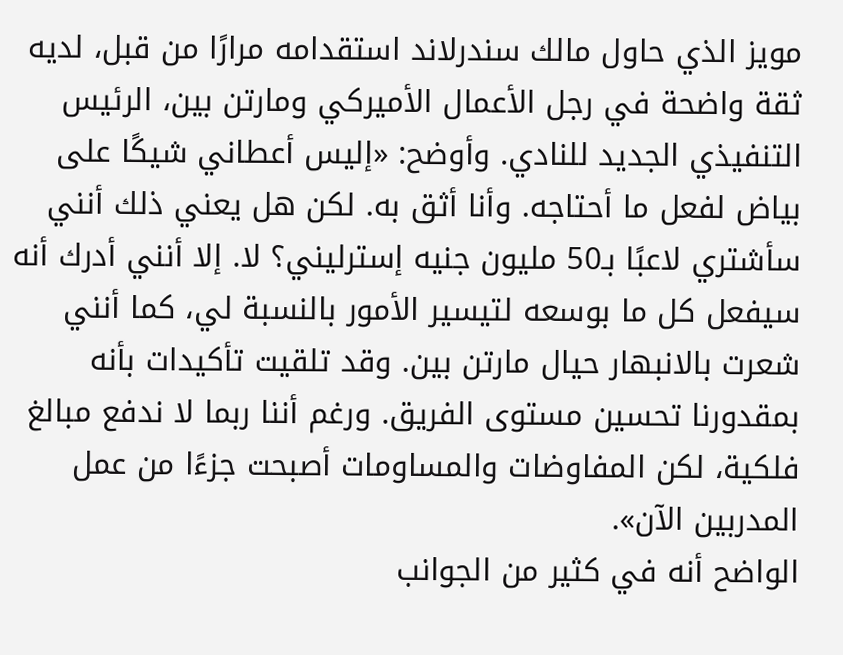مويز الذي حاول مالك سندرلاند استقدامه مرارًا من قبل، لديه ثقة واضحة في رجل الأعمال الأميركي ومارتن بين، الرئيس التنفيذي الجديد للنادي. وأوضح: «إليس أعطاني شيكًا على بياض لفعل ما أحتاجه. وأنا أثق به. لكن هل يعني ذلك أنني سأشتري لاعبًا بـ50 مليون جنيه إسترليني؟ لا. إلا أنني أدرك أنه سيفعل كل ما بوسعه لتيسير الأمور بالنسبة لي، كما أنني شعرت بالانبهار حيال مارتن بين. وقد تلقيت تأكيدات بأنه بمقدورنا تحسين مستوى الفريق. ورغم أننا ربما لا ندفع مبالغ فلكية، لكن المفاوضات والمساومات أصبحت جزءًا من عمل المدربين الآن».
الواضح أنه في كثير من الجوانب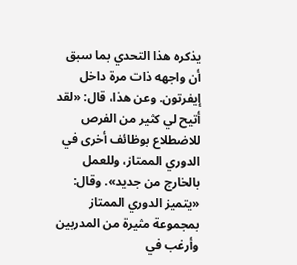يذكره هذا التحدي بما سبق أن واجهه ذات مرة داخل إيفرتون. وعن هذا، قال: «لقد أتيح لي كثير من الفرص للاضطلاع بوظائف أخرى في الدوري الممتاز، وللعمل بالخارج من جديد». وقال: «يتميز الدوري الممتاز بمجموعة مثيرة من المدربين وأرغب في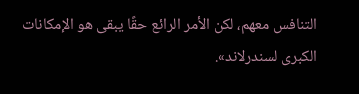التنافس معهم، لكن الأمر الرائع حقًا يبقى هو الإمكانات الكبرى لسندرلاند».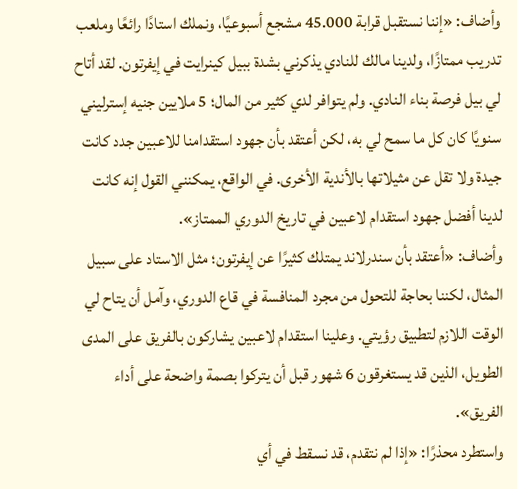وأضاف: «إننا نستقبل قرابة 45.000 مشجع أسبوعيًا، ونملك استادًا رائعًا وملعب تدريب ممتازًا، ولدينا مالك للنادي يذكرني بشدة ببيل كينرايت في إيفرتون. لقد أتاح لي بيل فرصة بناء النادي. ولم يتوافر لدي كثير من المال؛ 5 ملايين جنيه إسترليني سنويًا كان كل ما سمح لي به، لكن أعتقد بأن جهود استقدامنا للاعبين جدد كانت جيدة ولا تقل عن مثيلاتها بالأندية الأخرى. في الواقع، يمكنني القول إنه كانت لدينا أفضل جهود استقدام لاعبين في تاريخ الدوري الممتاز».
وأضاف: «أعتقد بأن سندرلاند يمتلك كثيرًا عن إيفرتون؛ مثل الاستاد على سبيل المثال، لكننا بحاجة للتحول من مجرد المنافسة في قاع الدوري، وآمل أن يتاح لي الوقت اللازم لتطبيق رؤيتي. وعلينا استقدام لاعبين يشاركون بالفريق على المدى الطويل، الذين قد يستغرقون 6 شهور قبل أن يتركوا بصمة واضحة على أداء الفريق».
واستطرد محذرًا: «إذا لم نتقدم، قد نسقط في أي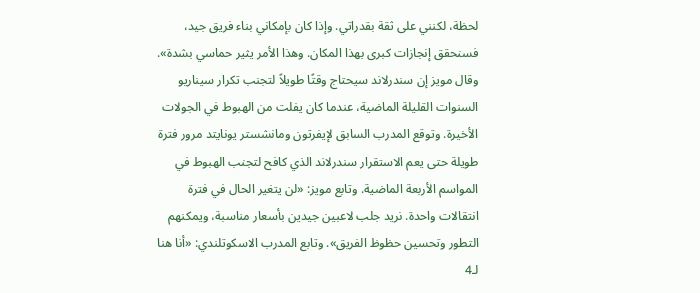لحظة، لكنني على ثقة بقدراتي. وإذا كان بإمكاني بناء فريق جيد، فسنحقق إنجازات كبرى بهذا المكان. وهذا الأمر يثير حماسي بشدة».
وقال مويز إن سندرلاند سيحتاج وقتًا طويلاً لتجنب تكرار سيناريو السنوات القليلة الماضية، عندما كان يفلت من الهبوط في الجولات الأخيرة. وتوقع المدرب السابق لإيفرتون ومانشستر يونايتد مرور فترة طويلة حتى يعم الاستقرار سندرلاند الذي كافح لتجنب الهبوط في المواسم الأربعة الماضية. وتابع مويز: «لن يتغير الحال في فترة انتقالات واحدة. نريد جلب لاعبين جيدين بأسعار مناسبة، ويمكنهم التطور وتحسين حظوظ الفريق». وتابع المدرب الاسكوتلندي: «أنا هنا لـ4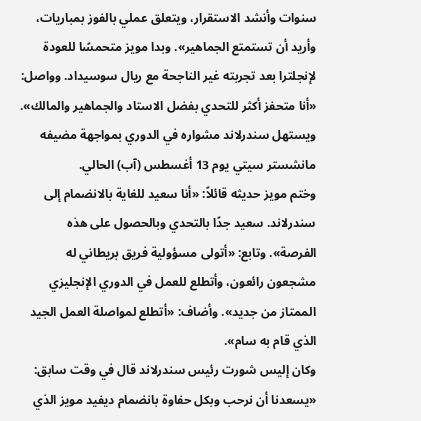سنوات وأنشد الاستقرار، ويتعلق عملي بالفوز بمباريات، وأريد أن تستمتع الجماهير». وبدا مويز متحمسًا للعودة لإنجلترا بعد تجربته غير الناجحة مع ريال سوسيداد. وواصل: «أنا متحفز أكثر للتحدي بفضل الاستاد والجماهير والمالك». ويستهل سندرلاند مشواره في الدوري بمواجهة مضيفه مانشستر سيتي يوم 13 أغسطس (آب) الحالي.
وختم مويز حديثه قائلاً: «أنا سعيد للغاية بالانضمام إلى سندرلاند. سعيد جدًا بالتحدي وبالحصول على هذه الفرصة». وتابع: «أتولى مسؤولية فريق بريطاني له مشجعون رائعون، وأتطلع للعمل في الدوري الإنجليزي الممتاز من جديد». وأضاف: «أتطلع لمواصلة العمل الجيد الذي قام به سام».
وكان إليس شورت رئيس سندرلاند قال في وقت سابق: «يسعدنا أن نرحب وبكل حفاوة بانضمام ديفيد مويز الذي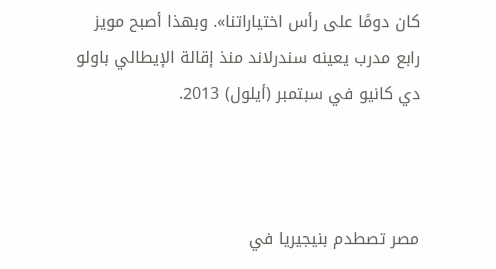كان دومًا على رأس اختياراتنا». وبهذا أصبح مويز رابع مدرب يعينه سندرلاند منذ إقالة الإيطالي باولو دي كانيو في سبتمبر (أيلول) 2013.



مصر تصطدم بنيجيريا في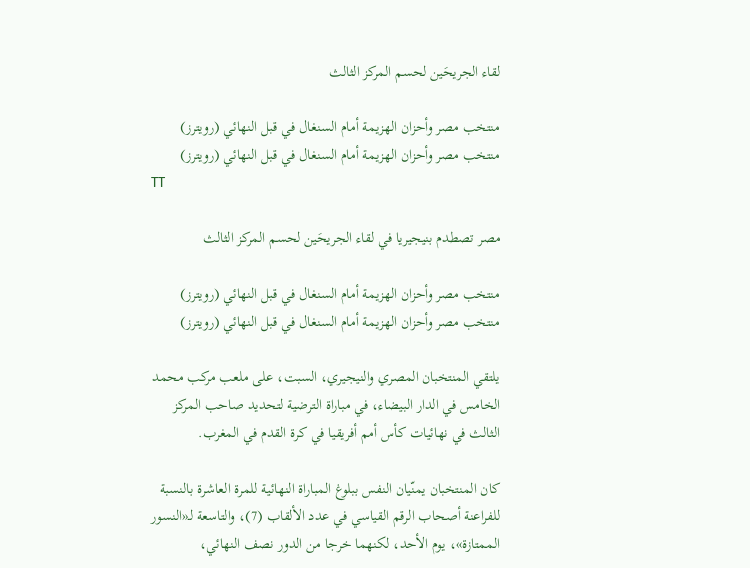لقاء الجريحَين لحسم المركز الثالث

منتخب مصر وأحزان الهزيمة أمام السنغال في قبل النهائي (رويترز)
منتخب مصر وأحزان الهزيمة أمام السنغال في قبل النهائي (رويترز)
TT

مصر تصطدم بنيجيريا في لقاء الجريحَين لحسم المركز الثالث

منتخب مصر وأحزان الهزيمة أمام السنغال في قبل النهائي (رويترز)
منتخب مصر وأحزان الهزيمة أمام السنغال في قبل النهائي (رويترز)

يلتقي المنتخبان المصري والنيجيري، السبت، على ملعب مركب محمد الخامس في الدار البيضاء، في مباراة الترضية لتحديد صاحب المركز الثالث في نهائيات كأس أمم أفريقيا في كرة القدم في المغرب.

كان المنتخبان يمنّيان النفس ببلوغ المباراة النهائية للمرة العاشرة بالنسبة للفراعنة أصحاب الرقم القياسي في عدد الألقاب (7)، والتاسعة لـ«النسور الممتازة»، يوم الأحد، لكنهما خرجا من الدور نصف النهائي،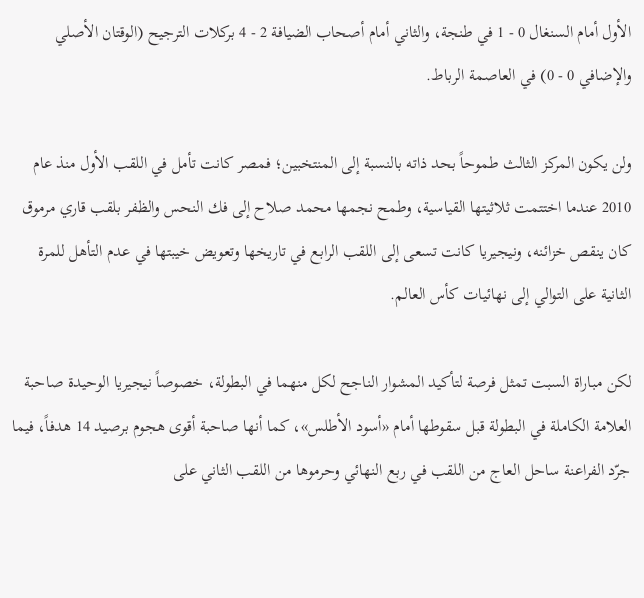الأول أمام السنغال 0 - 1 في طنجة، والثاني أمام أصحاب الضيافة 2 - 4 بركلات الترجيح (الوقتان الأصلي والإضافي 0 - 0) في العاصمة الرباط.

ولن يكون المركز الثالث طموحاً بحد ذاته بالنسبة إلى المنتخبين؛ فمصر كانت تأمل في اللقب الأول منذ عام 2010 عندما اختتمت ثلاثيتها القياسية، وطمح نجمها محمد صلاح إلى فك النحس والظفر بلقب قاري مرموق كان ينقص خزائنه، ونيجيريا كانت تسعى إلى اللقب الرابع في تاريخها وتعويض خيبتها في عدم التأهل للمرة الثانية على التوالي إلى نهائيات كأس العالم.

لكن مباراة السبت تمثل فرصة لتأكيد المشوار الناجح لكل منهما في البطولة، خصوصاً نيجيريا الوحيدة صاحبة العلامة الكاملة في البطولة قبل سقوطها أمام «أسود الأطلس»، كما أنها صاحبة أقوى هجوم برصيد 14 هدفاً، فيما جرّد الفراعنة ساحل العاج من اللقب في ربع النهائي وحرموها من اللقب الثاني على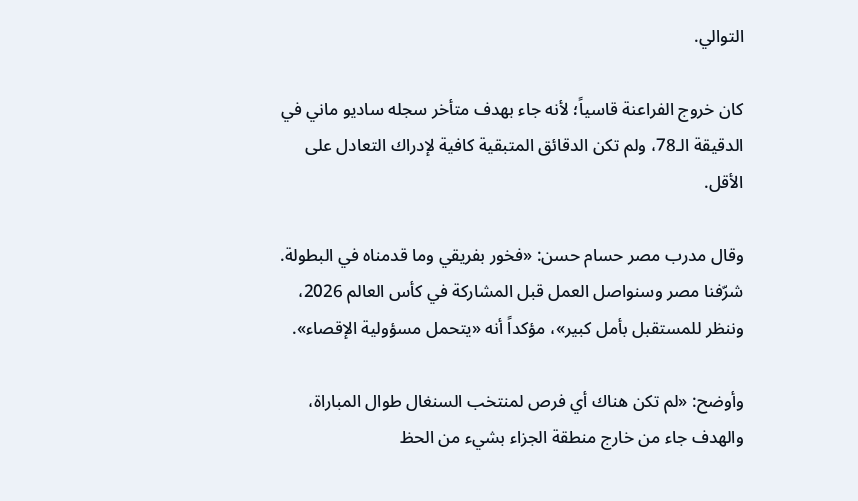التوالي.

كان خروج الفراعنة قاسياً؛ لأنه جاء بهدف متأخر سجله ساديو ماني في الدقيقة الـ78، ولم تكن الدقائق المتبقية كافية لإدراك التعادل على الأقل.

وقال مدرب مصر حسام حسن: «فخور بفريقي وما قدمناه في البطولة. شرّفنا مصر وسنواصل العمل قبل المشاركة في كأس العالم 2026، وننظر للمستقبل بأمل كبير»، مؤكداً أنه «يتحمل مسؤولية الإقصاء».

وأوضح: «لم تكن هناك أي فرص لمنتخب السنغال طوال المباراة، والهدف جاء من خارج منطقة الجزاء بشيء من الحظ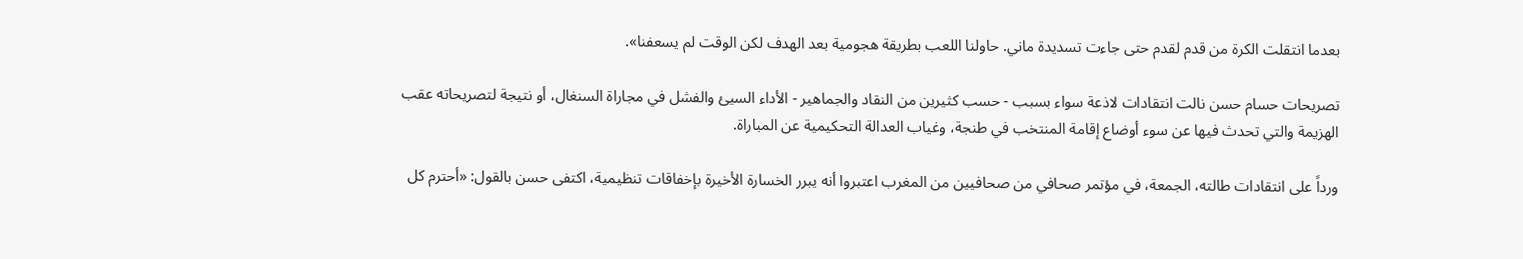بعدما انتقلت الكرة من قدم لقدم حتى جاءت تسديدة ماني. حاولنا اللعب بطريقة هجومية بعد الهدف لكن الوقت لم يسعفنا».

تصريحات حسام حسن نالت انتقادات لاذعة سواء بسبب - حسب كثيرين من النقاد والجماهير - الأداء السيئ والفشل في مجاراة السنغال، أو نتيجة لتصريحاته عقب الهزيمة والتي تحدث فيها عن سوء أوضاع إقامة المنتخب في طنجة، وغياب العدالة التحكيمية عن المباراة.

ورداً على انتقادات طالته، الجمعة، في مؤتمر صحافي من صحافيين من المغرب اعتبروا أنه يبرر الخسارة الأخيرة بإخفاقات تنظيمية، اكتفى حسن بالقول: «أحترم كل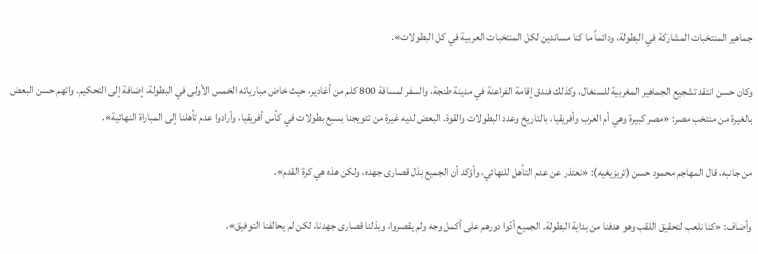جماهير المنتخبات المشاركة في البطولة، ودائماً ما كنا مساندين لكل المنتخبات العربية في كل البطولات».

وكان حسن انتقد تشجيع الجماهير المغربية للسنغال، وكذلك فندق إقامة الفراعنة في مدينة طنجة، والسفر لمسافة 800 كلم من أغادير، حيث خاض مبارياته الخمس الأولى في البطولة، إضافة إلى التحكيم. واتهم حسن البعض بالغيرة من منتخب مصر: «مصر كبيرة وهي أم العرب وأفريقيا، بالتاريخ وعدد البطولات والقوة. البعض لديه غيرة من تتويجنا بسبع بطولات في كأس أفريقيا، وأرادوا عدم تأهلنا إلى المباراة النهائية».

من جانبه، قال المهاجم محمود حسن (تريزيغيه): «نعتذر عن عدم التأهل للنهائي، وأؤكد أن الجميع بذل قصارى جهده، ولكن هذه هي كرة القدم».

وأضاف: «كنا نلعب لتحقيق اللقب وهو هدفنا من بداية البطولة. الجميع أدّوا دورهم على أكمل وجه ولم يقصروا، وبذلنا قصارى جهدنا، لكن لم يحالفنا التوفيق».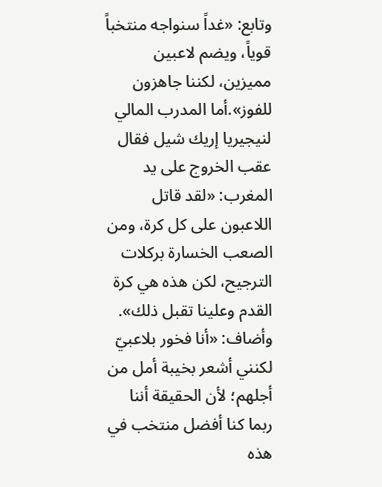وتابع: «غداً سنواجه منتخباً قوياً، ويضم لاعبين مميزين، لكننا جاهزون للفوز».أما المدرب المالي لنيجيريا إريك شيل فقال عقب الخروج على يد المغرب: «لقد قاتل اللاعبون على كل كرة، ومن الصعب الخسارة بركلات الترجيح، لكن هذه هي كرة القدم وعلينا تقبل ذلك». وأضاف: «أنا فخور بلاعبيّ لكنني أشعر بخيبة أمل من أجلهم؛ لأن الحقيقة أننا ربما كنا أفضل منتخب في هذه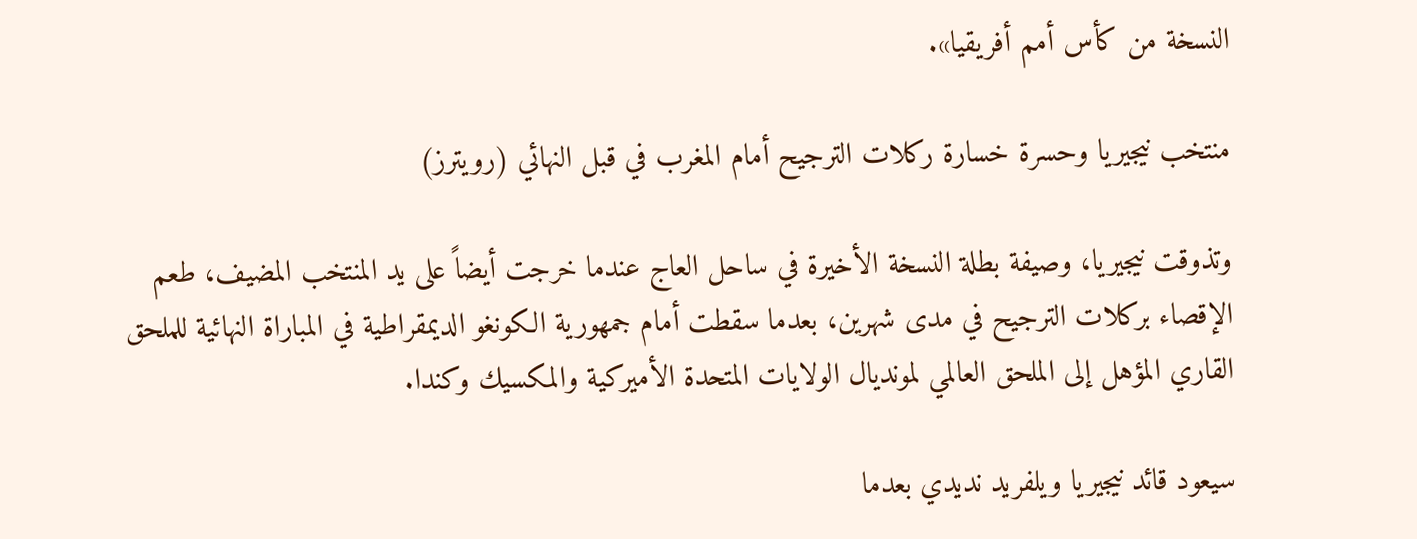النسخة من كأس أمم أفريقيا».

منتخب نيجيريا وحسرة خسارة ركلات الترجيح أمام المغرب في قبل النهائي (رويترز)

وتذوقت نيجيريا، وصيفة بطلة النسخة الأخيرة في ساحل العاج عندما خرجت أيضاً على يد المنتخب المضيف، طعم الإقصاء بركلات الترجيح في مدى شهرين، بعدما سقطت أمام جمهورية الكونغو الديمقراطية في المباراة النهائية للملحق القاري المؤهل إلى الملحق العالمي لمونديال الولايات المتحدة الأميركية والمكسيك وكندا.

سيعود قائد نيجيريا ويلفريد نديدي بعدما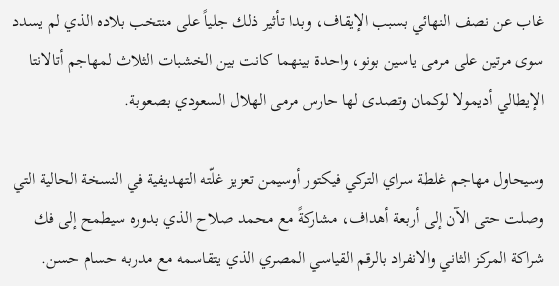غاب عن نصف النهائي بسبب الإيقاف، وبدا تأثير ذلك جلياً على منتخب بلاده الذي لم يسدد سوى مرتين على مرمى ياسين بونو، واحدة بينهما كانت بين الخشبات الثلاث لمهاجم أتالانتا الإيطالي أديمولا لوكمان وتصدى لها حارس مرمى الهلال السعودي بصعوبة.

وسيحاول مهاجم غلطة سراي التركي فيكتور أوسيمن تعزيز غلّته التهديفية في النسخة الحالية التي وصلت حتى الآن إلى أربعة أهداف، مشاركةً مع محمد صلاح الذي بدوره سيطمح إلى فك شراكة المركز الثاني والانفراد بالرقم القياسي المصري الذي يتقاسمه مع مدربه حسام حسن.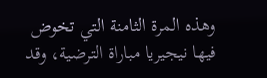وهذه المرة الثامنة التي تخوض فيها نيجيريا مباراة الترضية، وقد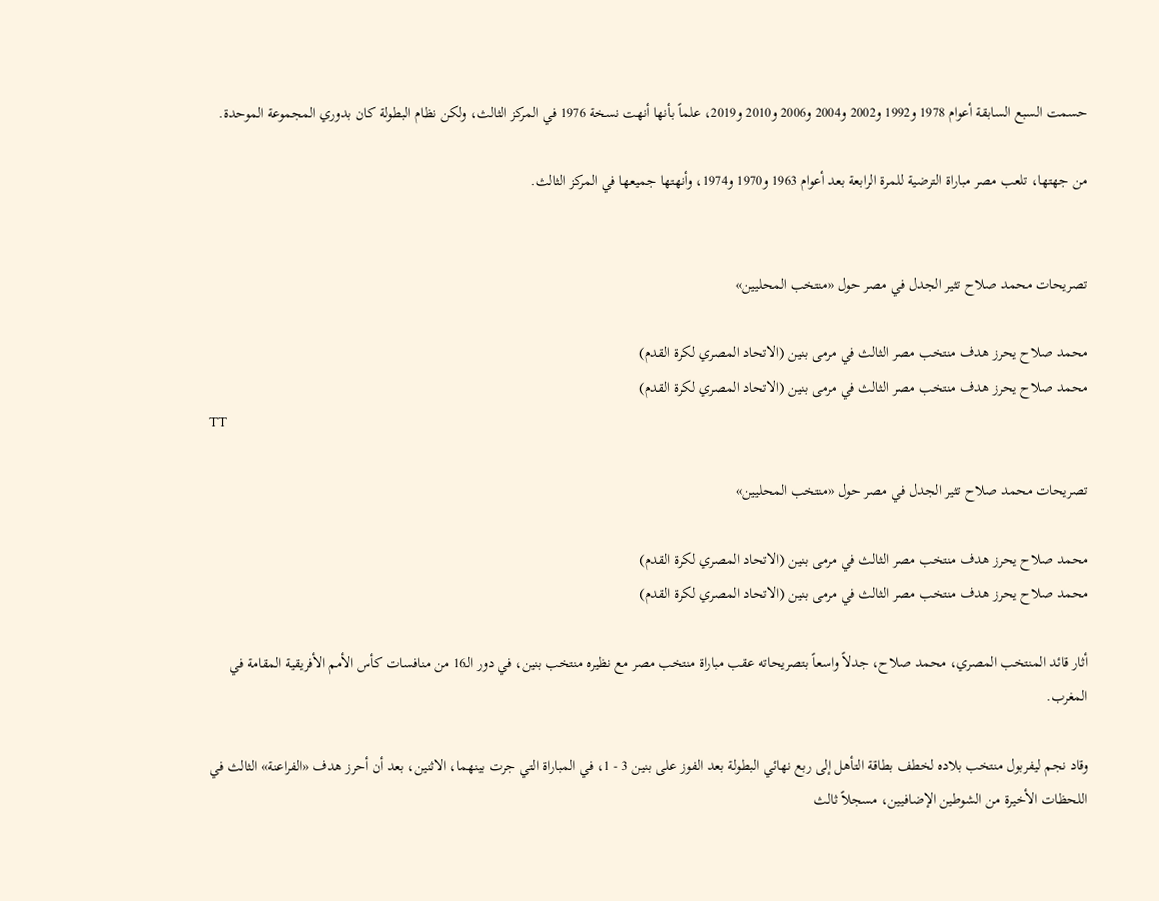حسمت السبع السابقة أعوام 1978 و1992 و2002 و2004 و2006 و2010 و2019، علماً بأنها أنهت نسخة 1976 في المركز الثالث، ولكن نظام البطولة كان بدوري المجموعة الموحدة.

من جهتها، تلعب مصر مباراة الترضية للمرة الرابعة بعد أعوام 1963 و1970 و1974، وأنهتها جميعها في المركز الثالث.


تصريحات محمد صلاح تثير الجدل في مصر حول «منتخب المحليين»

محمد صلاح يحرز هدف منتخب مصر الثالث في مرمى بنين (الاتحاد المصري لكرة القدم)
محمد صلاح يحرز هدف منتخب مصر الثالث في مرمى بنين (الاتحاد المصري لكرة القدم)
TT

تصريحات محمد صلاح تثير الجدل في مصر حول «منتخب المحليين»

محمد صلاح يحرز هدف منتخب مصر الثالث في مرمى بنين (الاتحاد المصري لكرة القدم)
محمد صلاح يحرز هدف منتخب مصر الثالث في مرمى بنين (الاتحاد المصري لكرة القدم)

أثار قائد المنتخب المصري، محمد صلاح، جدلاً واسعاً بتصريحاته عقب مباراة منتخب مصر مع نظيره منتخب بنين، في دور الـ16 من منافسات كأس الأمم الأفريقية المقامة في المغرب.

وقاد نجم ليفربول منتخب بلاده لخطف بطاقة التأهل إلى ربع نهائي البطولة بعد الفوز على بنين 3 - 1، في المباراة التي جرت بينهما، الاثنين، بعد أن أحرز هدف «الفراعنة» الثالث في اللحظات الأخيرة من الشوطين الإضافيين، مسجلاً ثالث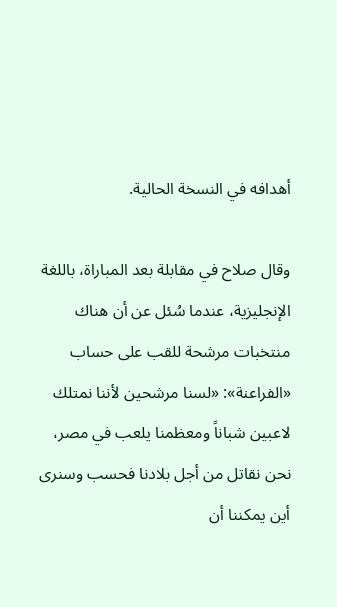أهدافه في النسخة الحالية.

وقال صلاح في مقابلة بعد المباراة، باللغة الإنجليزية، عندما سُئل عن أن هناك منتخبات مرشحة للقب على حساب «الفراعنة»: «لسنا مرشحين لأننا نمتلك لاعبين شباناً ومعظمنا يلعب في مصر، نحن نقاتل من أجل بلادنا فحسب وسنرى أين يمكننا أن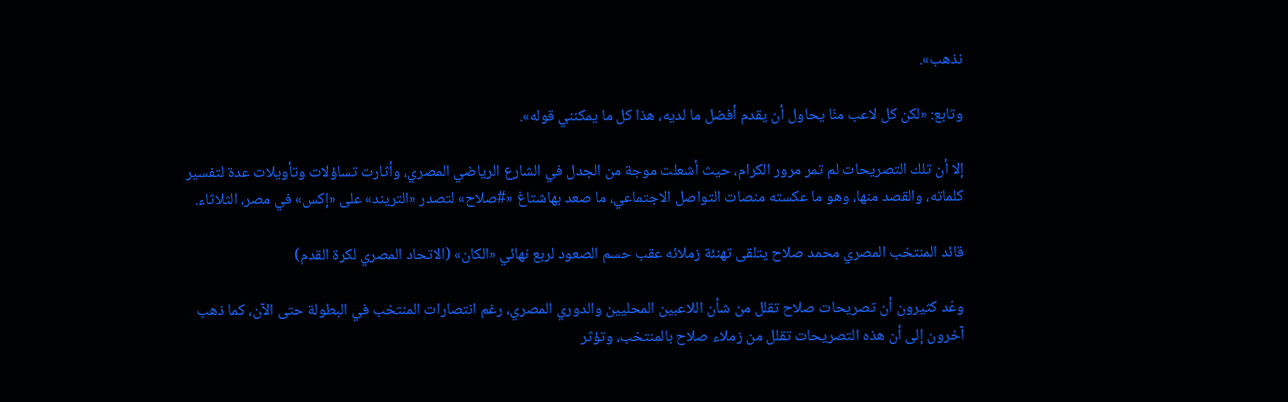نذهب».

وتابع: «لكن كل لاعب منّا يحاول أن يقدم أفضل ما لديه، هذا كل ما يمكنني قوله».

إلا أن تلك التصريحات لم تمر مرور الكرام، حيث أشعلت موجة من الجدل في الشارع الرياضي المصري، وأثارت تساؤلات وتأويلات عدة لتفسير كلماته، والقصد منها، وهو ما عكسته منصات التواصل الاجتماعي، ما صعد بهاشتاغ «#صلاح» لتصدر «التريند» على «إكس» في مصر، الثلاثاء.

قائد المنتخب المصري محمد صلاح يتلقى تهنئة زملائه عقب حسم الصعود لربع نهائي «الكان» (الاتحاد المصري لكرة القدم)

وعّد كثيرون أن تصريحات صلاح تقلل من شأن اللاعبين المحليين والدوري المصري، رغم انتصارات المنتخب في البطولة حتى الآن، كما ذهب آخرون إلى أن هذه التصريحات تقلل من زملاء صلاح بالمنتخب، وتؤثر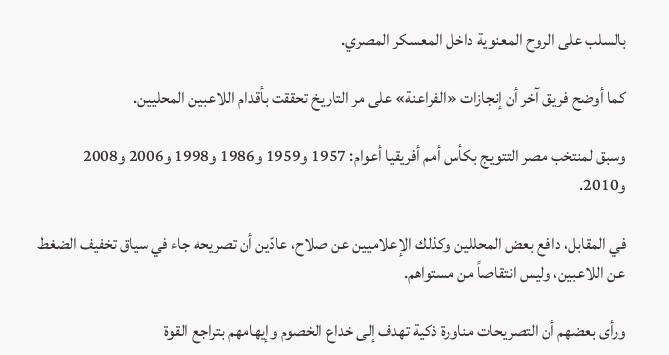بالسلب على الروح المعنوية داخل المعسكر المصري.

كما أوضح فريق آخر أن إنجازات «الفراعنة» على مر التاريخ تحققت بأقدام اللاعبين المحليين.

وسبق لمنتخب مصر التتويج بكأس أمم أفريقيا أعوام: 1957 و1959 و1986 و1998 و2006 و2008 و2010.

في المقابل، دافع بعض المحللين وكذلك الإعلاميين عن صلاح، عادّين أن تصريحه جاء في سياق تخفيف الضغط عن اللاعبين، وليس انتقاصاً من مستواهم.

ورأى بعضهم أن التصريحات مناورة ذكية تهدف إلى خداع الخصوم وإيهامهم بتراجع القوة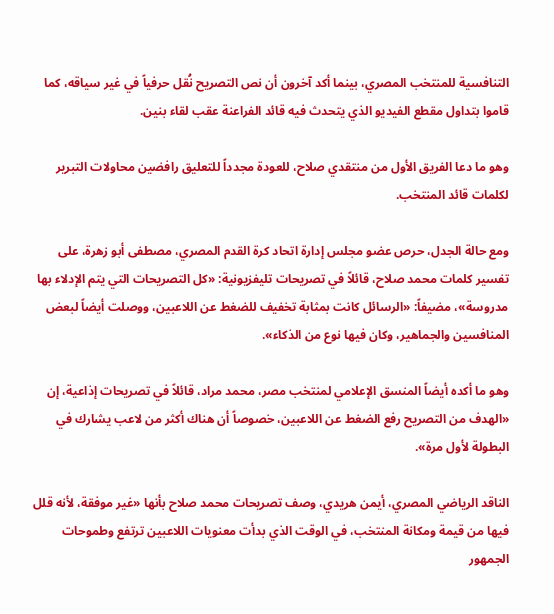التنافسية للمنتخب المصري، بينما أكد آخرون أن نص التصريح نُقل حرفياً في غير سياقه، كما قاموا بتداول مقطع الفيديو الذي يتحدث فيه قائد الفراعنة عقب لقاء بنين.

وهو ما دعا الفريق الأول من منتقدي صلاح، للعودة مجدداً للتعليق رافضين محاولات التبرير لكلمات قائد المنتخب.

ومع حالة الجدل، حرص عضو مجلس إدارة اتحاد كرة القدم المصري، مصطفى أبو زهرة، على تفسير كلمات محمد صلاح، قائلاً في تصريحات تليفزيونية: «كل التصريحات التي يتم الإدلاء بها مدروسة»، مضيفاً: «الرسائل كانت بمثابة تخفيف للضغط عن اللاعبين، ووصلت أيضاً لبعض المنافسين والجماهير، وكان فيها نوع من الذكاء».

وهو ما أكده أيضاً المنسق الإعلامي لمنتخب مصر، محمد مراد، قائلاً في تصريحات إذاعية، إن «الهدف من التصريح رفع الضغط عن اللاعبين، خصوصاً أن هناك أكثر من لاعب يشارك في البطولة لأول مرة».

الناقد الرياضي المصري، أيمن هريدي، وصف تصريحات محمد صلاح بأنها «غير موفقة، لأنه قلل فيها من قيمة ومكانة المنتخب، في الوقت الذي بدأت معنويات اللاعبين ترتفع وطموحات الجمهور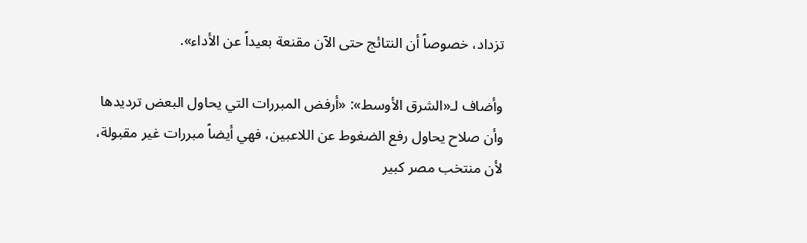تزداد، خصوصاً أن النتائج حتى الآن مقنعة بعيداً عن الأداء».

وأضاف لـ«الشرق الأوسط»: «أرفض المبررات التي يحاول البعض ترديدها وأن صلاح يحاول رفع الضغوط عن اللاعبين، فهي أيضاً مبررات غير مقبولة، لأن منتخب مصر كبير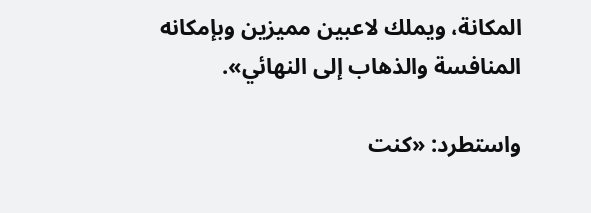المكانة، ويملك لاعبين مميزين وبإمكانه المنافسة والذهاب إلى النهائي».

واستطرد: «كنت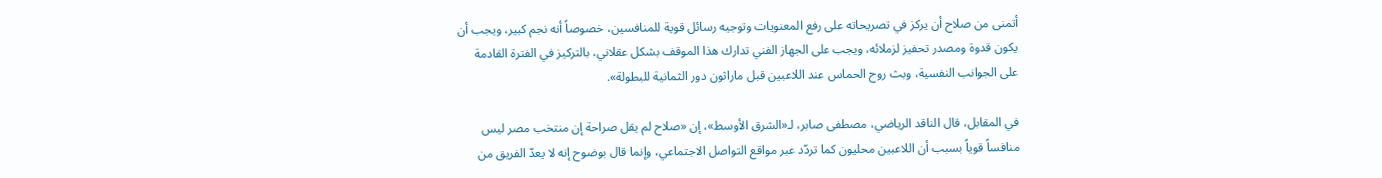أتمنى من صلاح أن يركز في تصريحاته على رفع المعنويات وتوجيه رسائل قوية للمنافسين، خصوصاً أنه نجم كبير، ويجب أن يكون قدوة ومصدر تحفيز لزملائه، ويجب على الجهاز الفني تدارك هذا الموقف بشكل عقلاني، بالتركيز في الفترة القادمة على الجوانب النفسية، وبث روح الحماس عند اللاعبين قبل ماراثون دور الثمانية للبطولة».

في المقابل، قال الناقد الرياضي، مصطفى صابر، لـ«الشرق الأوسط»، إن «صلاح لم يقل صراحة إن منتخب مصر ليس منافساً قوياً بسبب أن اللاعبين محليون كما تردّد عبر مواقع التواصل الاجتماعي، وإنما قال بوضوح إنه لا يعدّ الفريق من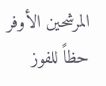المرشحين الأوفر حظاً للفوز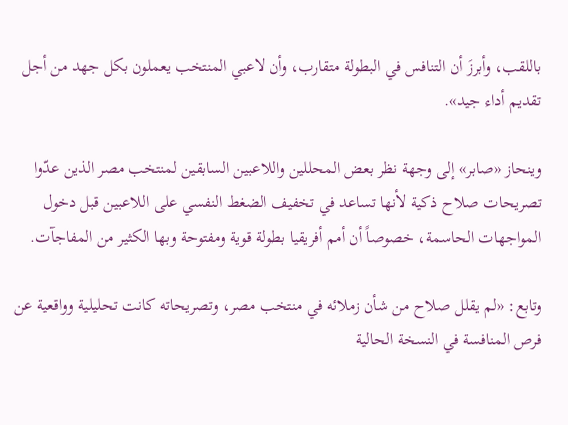باللقب، وأبرزَ أن التنافس في البطولة متقارب، وأن لاعبي المنتخب يعملون بكل جهد من أجل تقديم أداء جيد».

وينحاز «صابر» إلى وجهة نظر بعض المحللين واللاعبين السابقين لمنتخب مصر الذين عدّوا تصريحات صلاح ذكية لأنها تساعد في تخفيف الضغط النفسي على اللاعبين قبل دخول المواجهات الحاسمة، خصوصاً أن أمم أفريقيا بطولة قوية ومفتوحة وبها الكثير من المفاجآت.

وتابع: «لم يقلل صلاح من شأن زملائه في منتخب مصر، وتصريحاته كانت تحليلية وواقعية عن فرص المنافسة في النسخة الحالية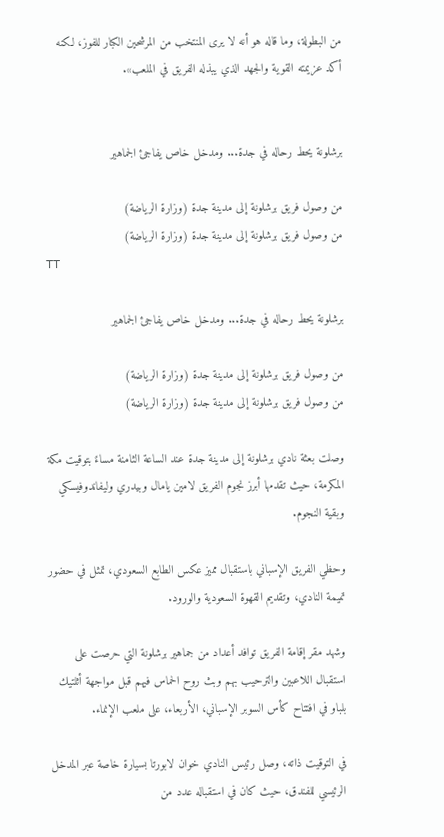من البطولة، وما قاله هو أنه لا يرى المنتخب من المرشحين الكبار للفوز، لكنه أكد عزيمته القوية والجهد الذي يبذله الفريق في الملعب».


برشلونة يحط رحاله في جدة... ومدخل خاص يفاجئ الجماهير

من وصول فريق برشلونة إلى مدينة جدة (وزارة الرياضة)
من وصول فريق برشلونة إلى مدينة جدة (وزارة الرياضة)
TT

برشلونة يحط رحاله في جدة... ومدخل خاص يفاجئ الجماهير

من وصول فريق برشلونة إلى مدينة جدة (وزارة الرياضة)
من وصول فريق برشلونة إلى مدينة جدة (وزارة الرياضة)

وصلت بعثة نادي برشلونة إلى مدينة جدة عند الساعة الثامنة مساءً بتوقيت مكة المكرمة، حيث تقدمها أبرز نجوم الفريق لامين يامال وبيدري وليفاندوفيسكي وبقية النجوم.

وحظي الفريق الإسباني باستقبال مميز عكس الطابع السعودي، تمثل في حضور تميمة النادي، وتقديم القهوة السعودية والورود.

وشهد مقر إقامة الفريق توافد أعداد من جماهير برشلونة التي حرصت على استقبال اللاعبين والترحيب بهم وبث روح الحماس فيهم قبل مواجهة أثلتيك بلباو في افتتاح كأس السوبر الإسباني، الأربعاء، على ملعب الإنماء.

في التوقيت ذاته، وصل رئيس النادي خوان لابورتا بسيارة خاصة عبر المدخل الرئيسي للفندق، حيث كان في استقباله عدد من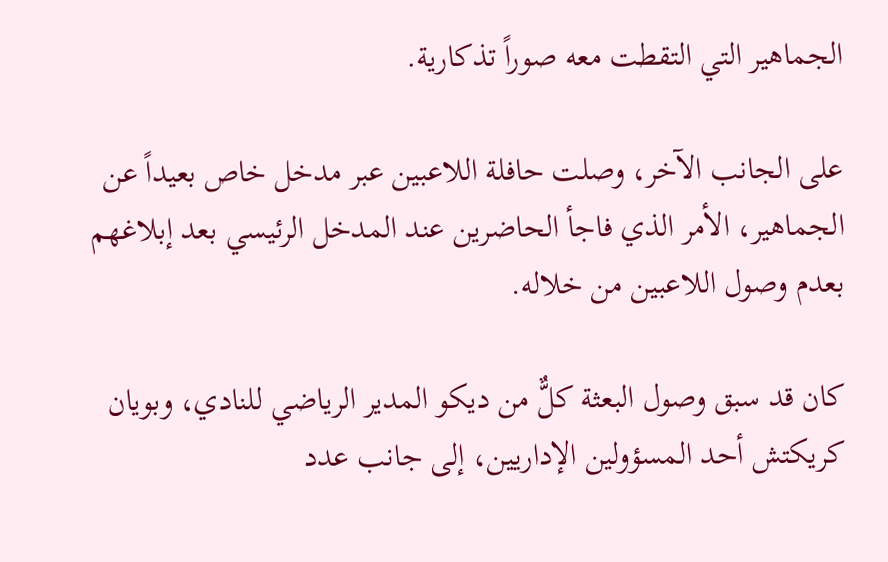الجماهير التي التقطت معه صوراً تذكارية.

على الجانب الآخر، وصلت حافلة اللاعبين عبر مدخل خاص بعيداً عن الجماهير، الأمر الذي فاجأ الحاضرين عند المدخل الرئيسي بعد إبلاغهم بعدم وصول اللاعبين من خلاله.

كان قد سبق وصول البعثة كلٌّ من ديكو المدير الرياضي للنادي، وبويان كريكتش أحد المسؤولين الإداريين، إلى جانب عدد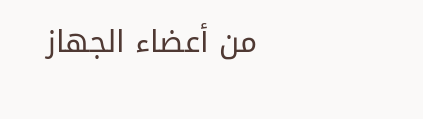من أعضاء الجهاز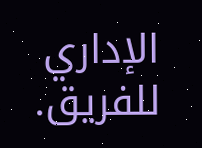الإداري للفريق.